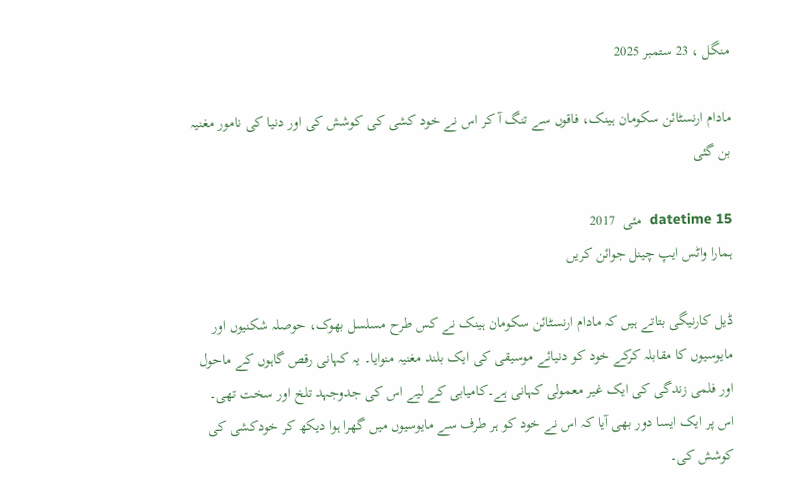منگل ، 23 ستمبر 2025

مادام ارنسٹائن سکومان ہینک، فاقوں سے تنگ آ کر اس نے خود کشی کی کوشش کی اور دنیا کی نامور مغنیہ بن گئی

datetime 15  مئی  2017
ہمارا واٹس ایپ چینل جوائن کریں

ڈیل کارنیگی بتاتے ہیں کہ مادام ارنسٹائن سکومان ہینک نے کس طرح مسلسل بھوک، حوصلہ شکنیوں اور مایوسیوں کا مقابلہ کرکے خود کو دنیائے موسیقی کی ایک بلند مغنیہ منوایا۔ یہ کہانی رقص گاہوں کے ماحول اور فلمی زندگی کی ایک غیر معمولی کہانی ہے۔کامیابی کے لیے اس کی جدوجہد تلخ اور سخت تھی۔ اس پر ایک ایسا دور بھی آیا کہ اس نے خود کو ہر طرف سے مایوسیوں میں گھرا ہوا دیکھ کر خودکشی کی کوشش کی۔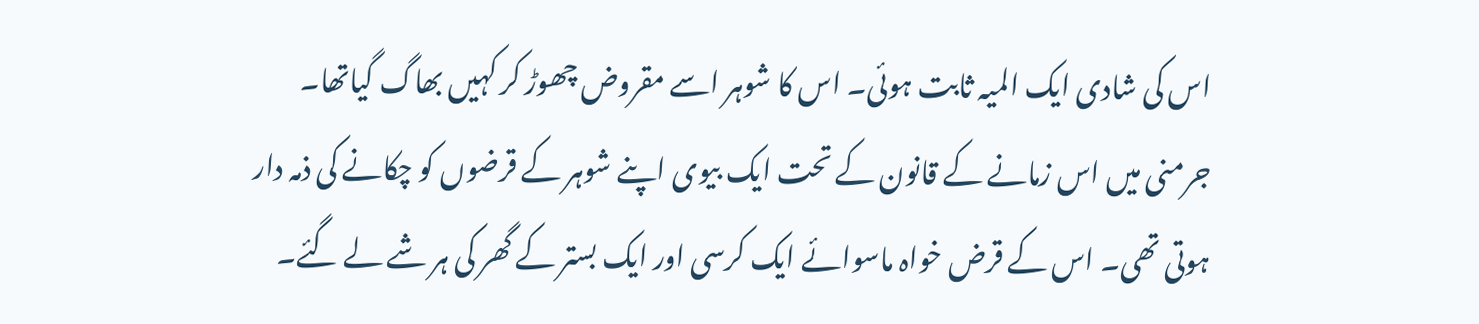اس کی شادی ایک المیہ ثابت ہوئی۔ اس کا شوہر اسے مقروض چھوڑ کر کہیں بھاگ گیاتھا۔ جرمنی میں اس زمانے کے قانون کے تحت ایک بیوی اپنے شوہر کے قرضوں کو چکانے کی ذمہ دار ہوتی تھی۔ اس کے قرض خواہ ماسوائے ایک کرسی اور ایک بستر کے گھر کی ہر شے لے گئے۔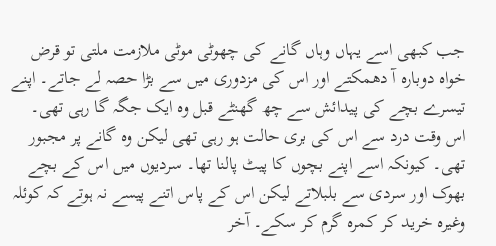جب کبھی اسے یہاں وہاں گانے کی چھوٹی موٹی ملازمت ملتی تو قرض خواہ دوبارہ آ دھمکتے اور اس کی مزدوری میں سے بڑا حصہ لے جاتے۔ اپنے تیسرے بچے کی پیدائش سے چھ گھنٹے قبل وہ ایک جگہ گا رہی تھی۔ اس وقت درد سے اس کی بری حالت ہو رہی تھی لیکن وہ گانے پر مجبور تھی۔ کیونکہ اسے اپنے بچوں کا پیٹ پالنا تھا۔ سردیوں میں اس کے بچے بھوک اور سردی سے بلبلاتے لیکن اس کے پاس اتنے پیسے نہ ہوتے کہ کوئلہ وغیرہ خرید کر کمرہ گرم کر سکے۔ آخر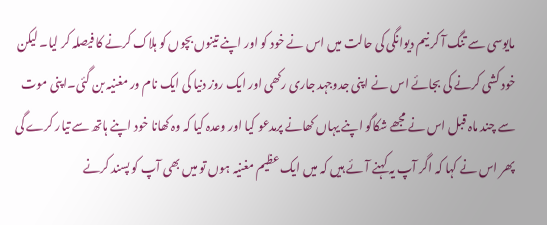مایوسی سے تنگ آ کر نیم دیوانگی کی حالت میں اس نے خود کو اور اپنے تینوں بچوں کو ہلاک کرنے کا فیصلہ کر لیا۔ لیکن خود کشی کرنے کی بجائے اس نے اپنی جدوجہد جاری رکھی اور ایک روز دنیا کی ایک نام ور مغنیہ بن گئی۔اپنی موت سے چند ماہ قبل اس نے مجھے شکاگو اپنے یہاں کھانے پرمدعو کیا اور وعدہ کیا کہ وہ کھانا خود اپنے ہاتھ سے تیار کرے گی پھر اس نے کہا کہ اگر آپ یہ کہنے آئے ہیں کہ میں ایک عظیم مغنیہ ہوں تو میں بھی آپ کو پسند کرنے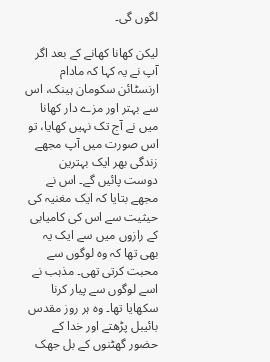لگوں گی۔

لیکن کھانا کھانے کے بعد اگر آپ نے یہ کہا کہ مادام ارنسٹائن سکومان ہینک، اس سے بہتر اور مزے دار کھانا میں نے آج تک نہیں کھایا، تو اس صورت میں آپ مجھے زندگی بھر ایک بہترین دوست پائیں گے۔ اس نے مجھے بتایا کہ ایک مغنیہ کی حیثیت سے اس کی کامیابی کے رازوں میں سے ایک یہ بھی تھا کہ وہ لوگوں سے محبت کرتی تھی۔ مذہب نے اسے لوگوں سے پیار کرنا سکھایا تھا۔ وہ ہر روز مقدس بائیبل پڑھتے اور خدا کے حضور گھٹنوں کے بل جھک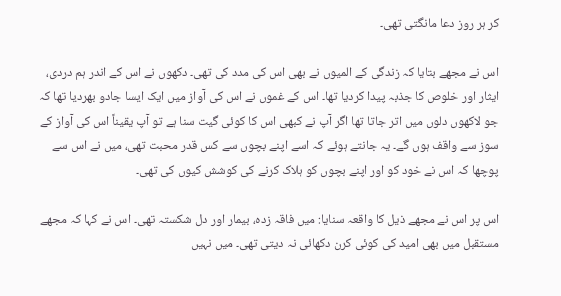کر ہر روز دعا مانگتی تھی۔

اس نے مجھے بتایا کہ زندگی کے المیوں نے بھی اس کی مدد کی تھی۔ دکھوں نے اس کے اندر ہم دردی، ایثار اور خلوص کا جذبہ پیدا کردیا تھا۔ اس کے غموں نے اس کی آواز میں ایک ایسا جادو بھردیا تھا کہ جو لاکھوں دلوں میں اتر جاتا تھا اگر آپ نے کبھی اس کا کوئی گیت سنا ہے تو آپ یقیناً اس کی آواز کے سوز سے واقف ہوں گے۔ یہ جانتے ہوئے کہ اسے اپنے بچوں سے کس قدر محبت تھی، میں نے اس سے پوچھا کہ اس نے خود کو اور اپنے بچوں کو ہلاک کرنے کی کوشش کیوں کی تھی۔

اس پر اس نے مجھے ذیل کا واقعہ سنایا: میں فاقہ زدہ، بیمار اور دل شکستہ تھی۔ اس نے کہا کہ مجھے مستقبل میں بھی امید کی کوئی کرن دکھائی نہ دیتی تھی۔ میں نہیں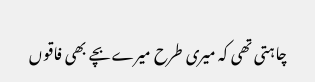چاہتی تھی کہ میری طرح میرے بچے بھی فاقوں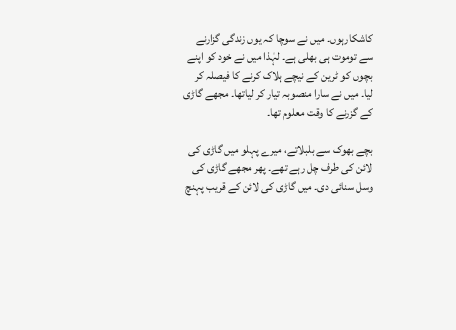کاشکارہوں۔ میں نے سوچا کہ یوں زندگی گزارنے سے توموت ہی بھلی ہے۔ لہٰذا میں نے خود کو اپنے بچوں کو ٹرین کے نیچے ہلاک کرنے کا فیصلہ کر لیا۔ میں نے سارا منصوبہ تیار کر لیاتھا۔ مجھے گاڑی کے گزرنے کا وقت معلوم تھا۔

بچے بھوک سے بلبلاتے، میرے پہلو میں گاڑی کی لائن کی طرف چل رہے تھے۔ پھر مجھے گاڑی کی وسل سنائی دی۔ میں گاڑی کی لائن کے قریب پہنچ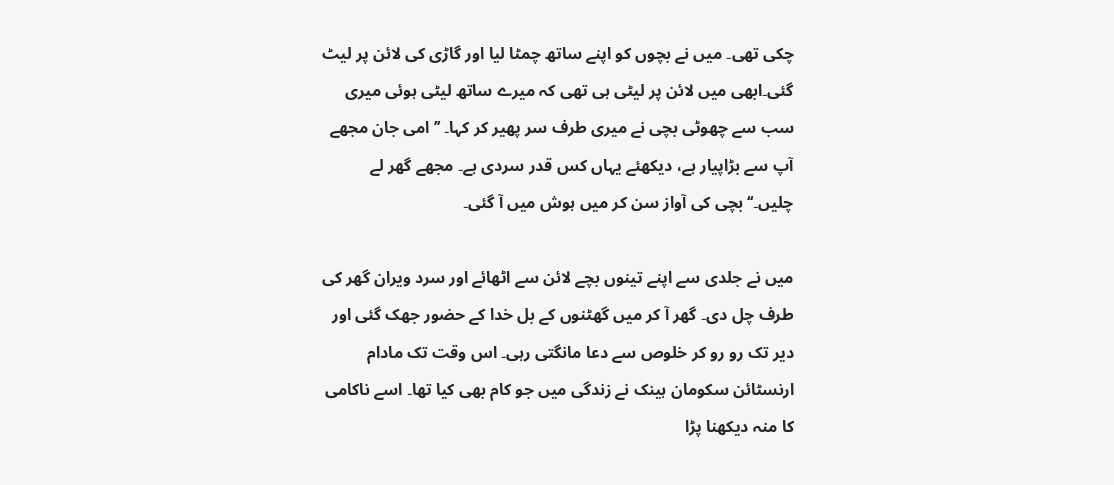چکی تھی۔ میں نے بچوں کو اپنے ساتھ چمٹا لیا اور گاڑی کی لائن پر لیٹ گئی۔ابھی میں لائن پر لیٹی ہی تھی کہ میرے ساتھ لیٹی ہوئی میری سب سے چھوٹی بچی نے میری طرف سر پھیر کر کہا۔ ’’امی جان مجھے آپ سے بڑاپیار ہے، دیکھئے یہاں کس قدر سردی ہے۔ مجھے گھر لے چلیں۔‘‘بچی کی آواز سن کر میں ہوش میں آ گئی۔

میں نے جلدی سے اپنے تینوں بچے لائن سے اٹھائے اور سرد ویران گھر کی طرف چل دی۔ گھر آ کر میں گھٹنوں کے بل خدا کے حضور جھک گئی اور دیر تک رو رو کر خلوص سے دعا مانگتی رہی۔ اس وقت تک مادام ارنسٹائن سکومان ہینک نے زندگی میں جو کام بھی کیا تھا۔ اسے ناکامی کا منہ دیکھنا پڑا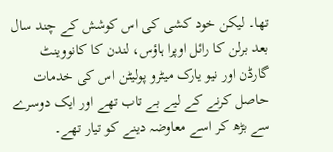تھا۔ لیکن خود کشی کی اس کوشش کے چند سال بعد برلن کا رائل اوپرا ہاؤس، لندن کا کانووینٹ گارڈن اور نیو یارک میٹرو پولیٹن اس کی خدمات حاصل کرنے کے لیے بے تاب تھے اور ایک دوسرے سے بڑھ کر اسے معاوضہ دینے کو تیار تھے۔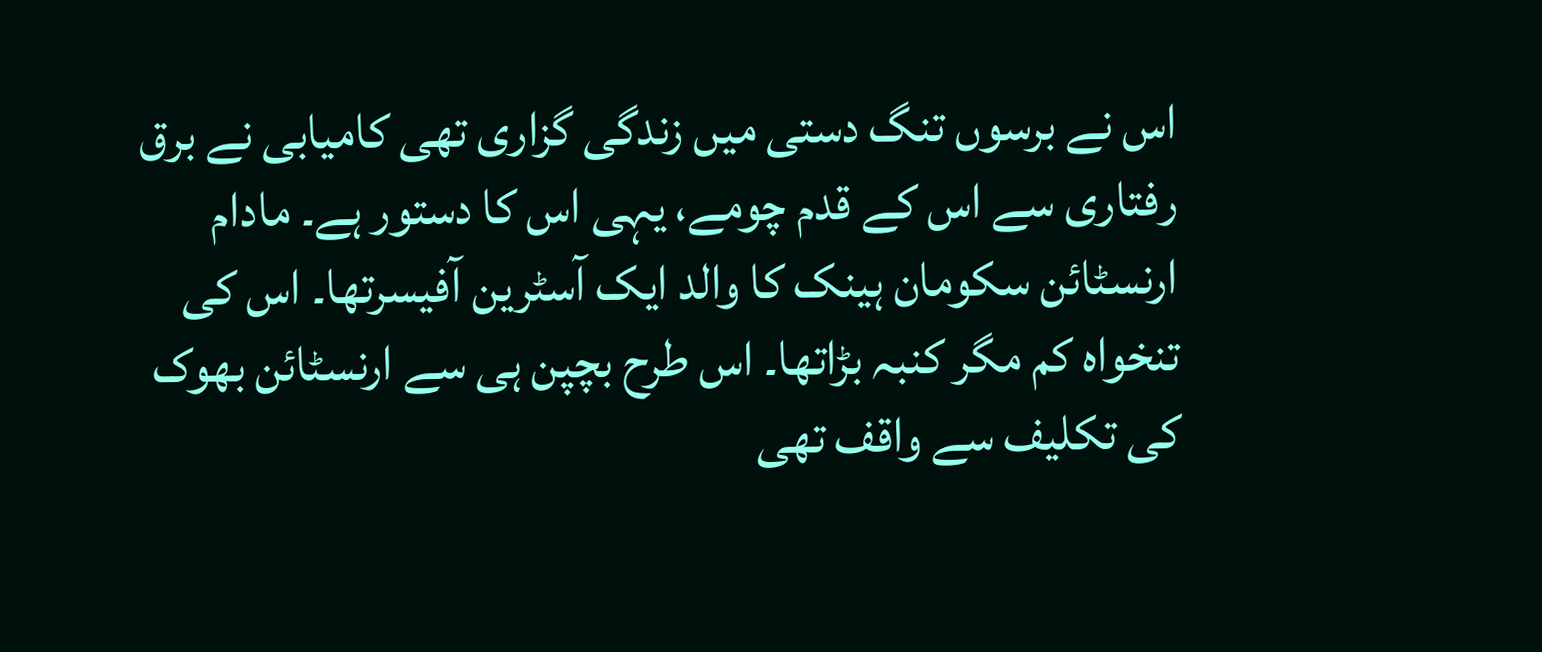اس نے برسوں تنگ دستی میں زندگی گزاری تھی کامیابی نے برق رفتاری سے اس کے قدم چومے، یہی اس کا دستور ہے۔ مادام ارنسٹائن سکومان ہینک کا والد ایک آسٹرین آفیسرتھا۔ اس کی تنخواہ کم مگر کنبہ بڑاتھا۔ اس طرح بچپن ہی سے ارنسٹائن بھوک کی تکلیف سے واقف تھی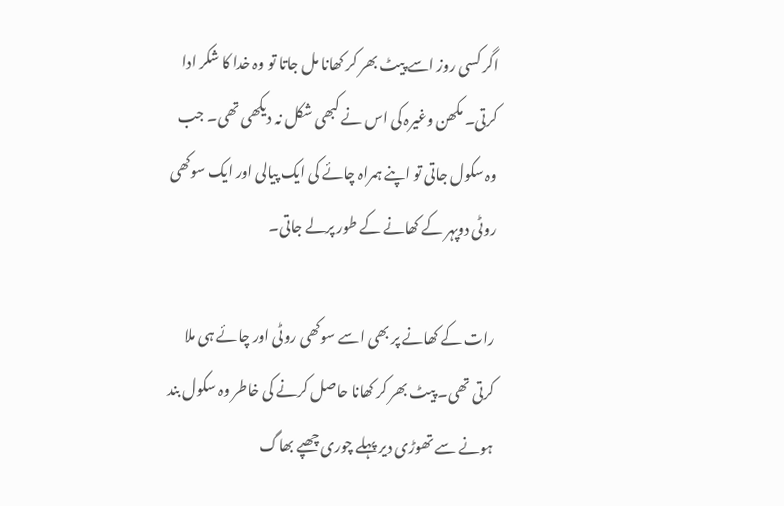اگر کسی روز اسے پیٹ بھر کر کھانا مل جاتا تو وہ خدا کا شکر ادا کرتی۔ مکھن وغیرہ کی اس نے کبھی شکل نہ دیکھی تھی۔ جب وہ سکول جاتی تو اپنے ہمراہ چائے کی ایک پیالی اور ایک سوکھی روٹی دوپہر کے کھانے کے طور پرلے جاتی۔

رات کے کھانے پر بھی اسے سوکھی روٹی اور چائے ہی ملا کرتی تھی۔ پیٹ بھر کر کھانا حاصل کرنے کی خاطر وہ سکول بند ہونے سے تھوڑی دیر پہلے چوری چھپے بھاگ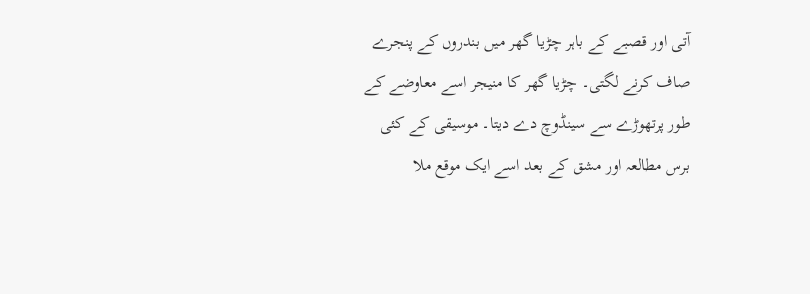آتی اور قصبے کے باہر چڑیا گھر میں بندروں کے پنجرے صاف کرنے لگتی۔ چڑیا گھر کا منیجر اسے معاوضے کے طور پرتھوڑے سے سینڈوچ دے دیتا۔ موسیقی کے کئی برس مطالعہ اور مشق کے بعد اسے ایک موقع ملا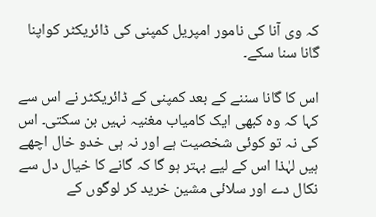کہ وی آنا کی نامور امپریل کمپنی کی ڈائریکٹر کواپنا گانا سنا سکے۔

اس کا گانا سننے کے بعد کمپنی کے ڈائریکٹر نے اس سے کہا کہ وہ کبھی ایک کامیاب مغنیہ نہیں بن سکتی۔ اس کی نہ تو کوئی شخصیت ہے اور نہ ہی خدو خال اچھے ہیں لہٰذا اس کے لیے بہتر ہو گا کہ گانے کا خیال دل سے نکال دے اور سلائی مشین خرید کر لوگوں کے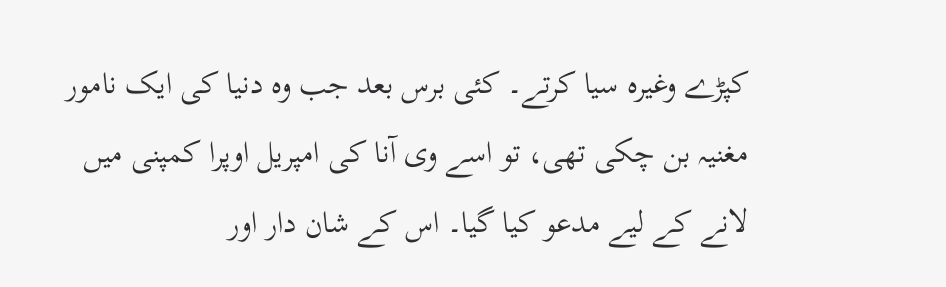کپڑے وغیرہ سیا کرتے۔ کئی برس بعد جب وہ دنیا کی ایک نامور مغنیہ بن چکی تھی، تو اسے وی آنا کی امپریل اوپرا کمپنی میں لانے کے لیے مدعو کیا گیا۔ اس کے شان دار اور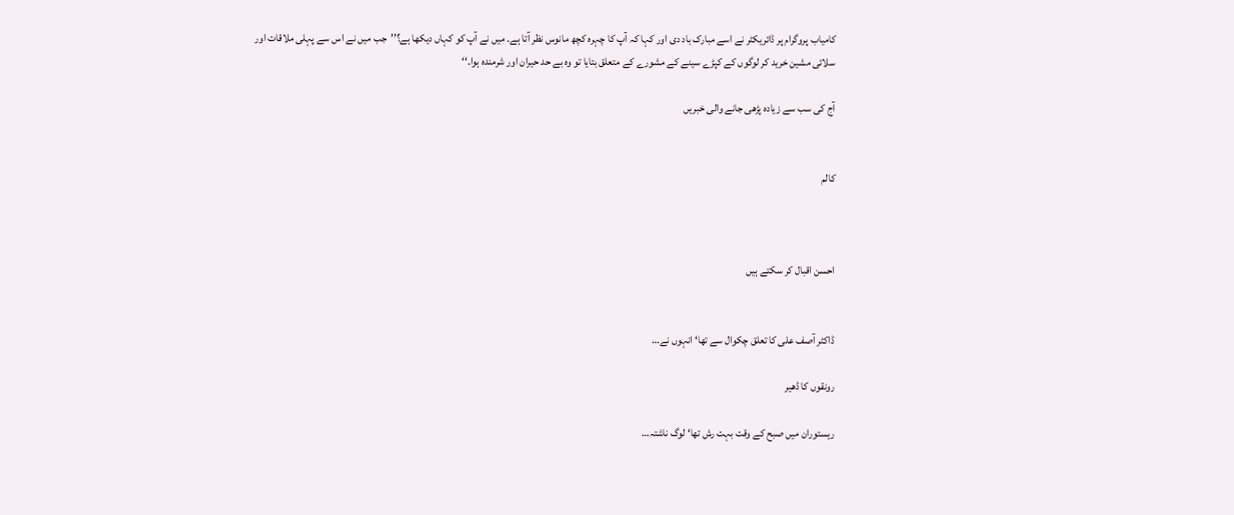کامیاب پروگرام پر ڈائریکٹر نے اسے مبارک باد دی اور کہا کہ آپ کا چہرہ کچھ مانوس نظر آتا ہے۔ میں نے آپ کو کہاں دیکھا ہے؟’’جب میں نے اس سے پہلی ملاقات اور سلائی مشین خرید کر لوگوں کے کپڑے سینے کے مشورے کے متعلق بتایا تو وہ بے حد حیران اور شرمندہ ہوا۔‘‘

آج کی سب سے زیادہ پڑھی جانے والی خبریں


کالم



احسن اقبال کر سکتے ہیں


ڈاکٹر آصف علی کا تعلق چکوال سے تھا‘ انہوں نے…

رونقوں کا ڈھیر

ریستوران میں صبح کے وقت بہت رش تھا‘ لوگ ناشتہ…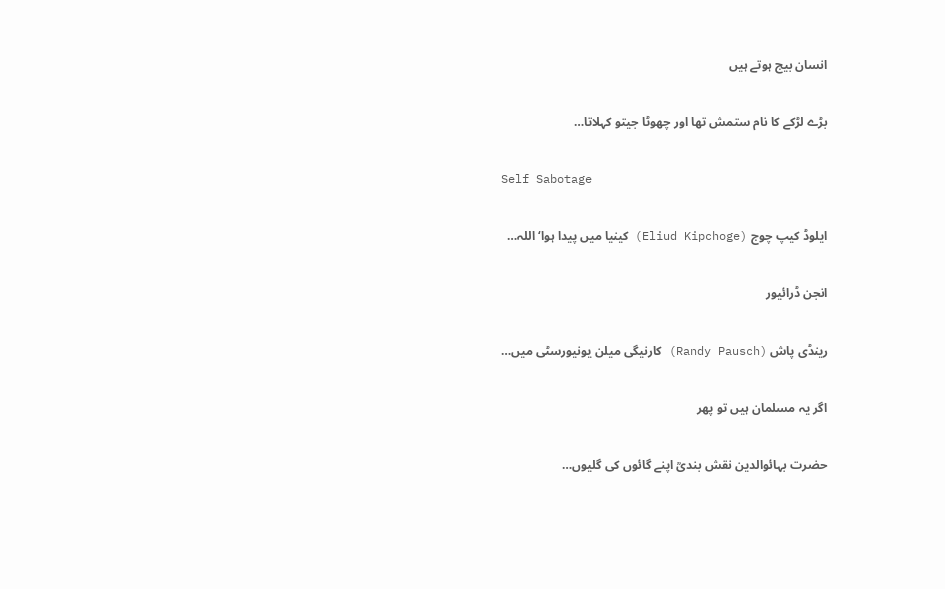انسان بیج ہوتے ہیں

بڑے لڑکے کا نام ستمش تھا اور چھوٹا جیتو کہلاتا…

Self Sabotage

ایلوڈ کیپ چوج (Eliud Kipchoge) کینیا میں پیدا ہوا‘ اللہ…

انجن ڈرائیور

رینڈی پاش (Randy Pausch) کارنیگی میلن یونیورسٹی میں…

اگر یہ مسلمان ہیں تو پھر

حضرت بہائوالدین نقش بندیؒ اپنے گائوں کی گلیوں…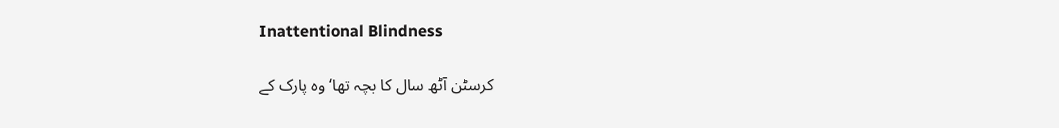Inattentional Blindness

کرسٹن آٹھ سال کا بچہ تھا‘ وہ پارک کے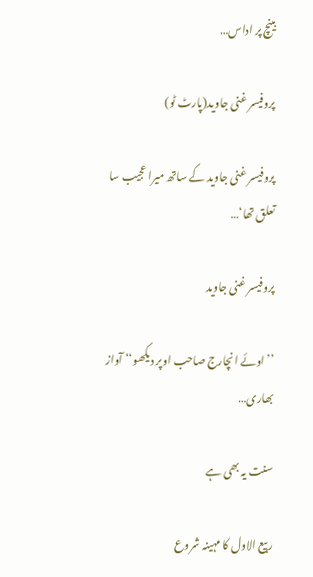بینچ پر اداس…

پروفیسر غنی جاوید(پارٹ ٹو)

پروفیسر غنی جاوید کے ساتھ میرا عجیب سا تعلق تھا‘…

پروفیسر غنی جاوید

’’اوئے انچارج صاحب اوپر دیکھو‘‘ آواز بھاری…

سنت یہ بھی ہے

ربیع الاول کا مہینہ شروع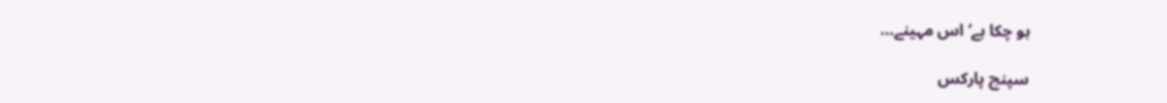ہو چکا ہے‘ اس مہینے…

سپنچ پارکس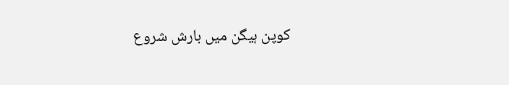کوپن ہیگن میں بارش شروع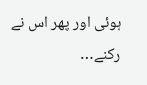ہوئی اور پھر اس نے رکنے…